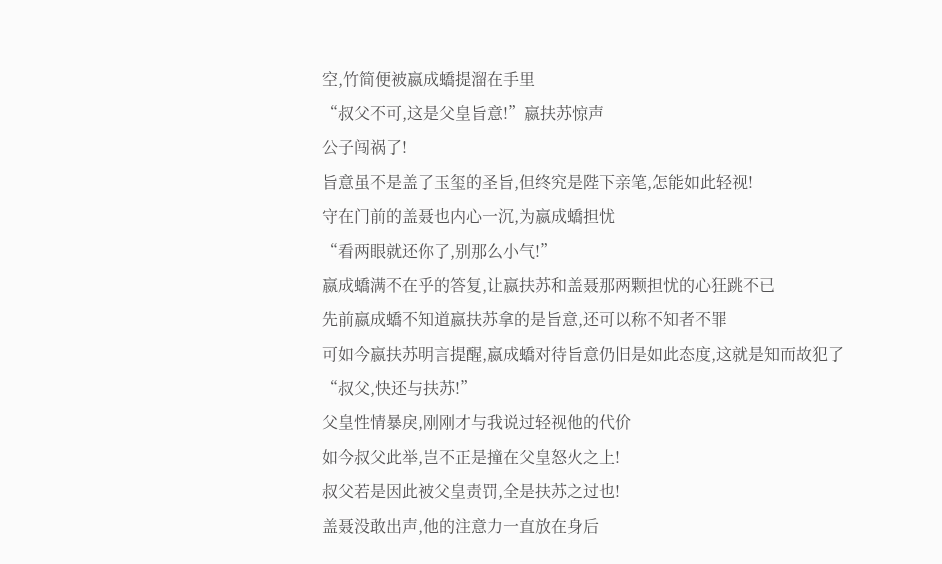空,竹简便被嬴成蟜提溜在手里
“叔父不可,这是父皇旨意!”嬴扶苏惊声
公子闯祸了!
旨意虽不是盖了玉玺的圣旨,但终究是陛下亲笔,怎能如此轻视!
守在门前的盖聂也内心一沉,为嬴成蟜担忧
“看两眼就还你了,别那么小气!”
嬴成蟜满不在乎的答复,让嬴扶苏和盖聂那两颗担忧的心狂跳不已
先前嬴成蟜不知道嬴扶苏拿的是旨意,还可以称不知者不罪
可如今嬴扶苏明言提醒,嬴成蟜对待旨意仍旧是如此态度,这就是知而故犯了
“叔父,快还与扶苏!”
父皇性情暴戾,刚刚才与我说过轻视他的代价
如今叔父此举,岂不正是撞在父皇怒火之上!
叔父若是因此被父皇责罚,全是扶苏之过也!
盖聂没敢出声,他的注意力一直放在身后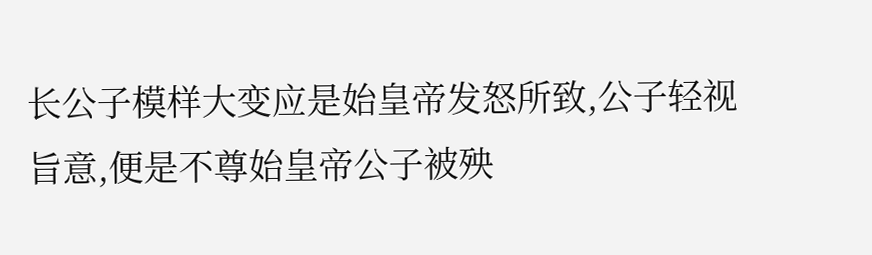长公子模样大变应是始皇帝发怒所致,公子轻视旨意,便是不尊始皇帝公子被殃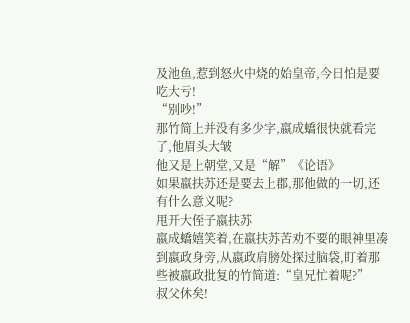及池鱼,惹到怒火中烧的始皇帝,今日怕是要吃大亏!
“别吵!”
那竹简上并没有多少字,嬴成蟜很快就看完了,他眉头大皱
他又是上朝堂,又是“解”《论语》
如果嬴扶苏还是要去上郡,那他做的一切,还有什么意义呢?
甩开大侄子嬴扶苏
嬴成蟜嬉笑着,在嬴扶苏苦劝不要的眼神里凑到嬴政身旁,从嬴政肩膀处探过脑袋,盯着那些被嬴政批复的竹简道:“皇兄忙着呢?”
叔父休矣!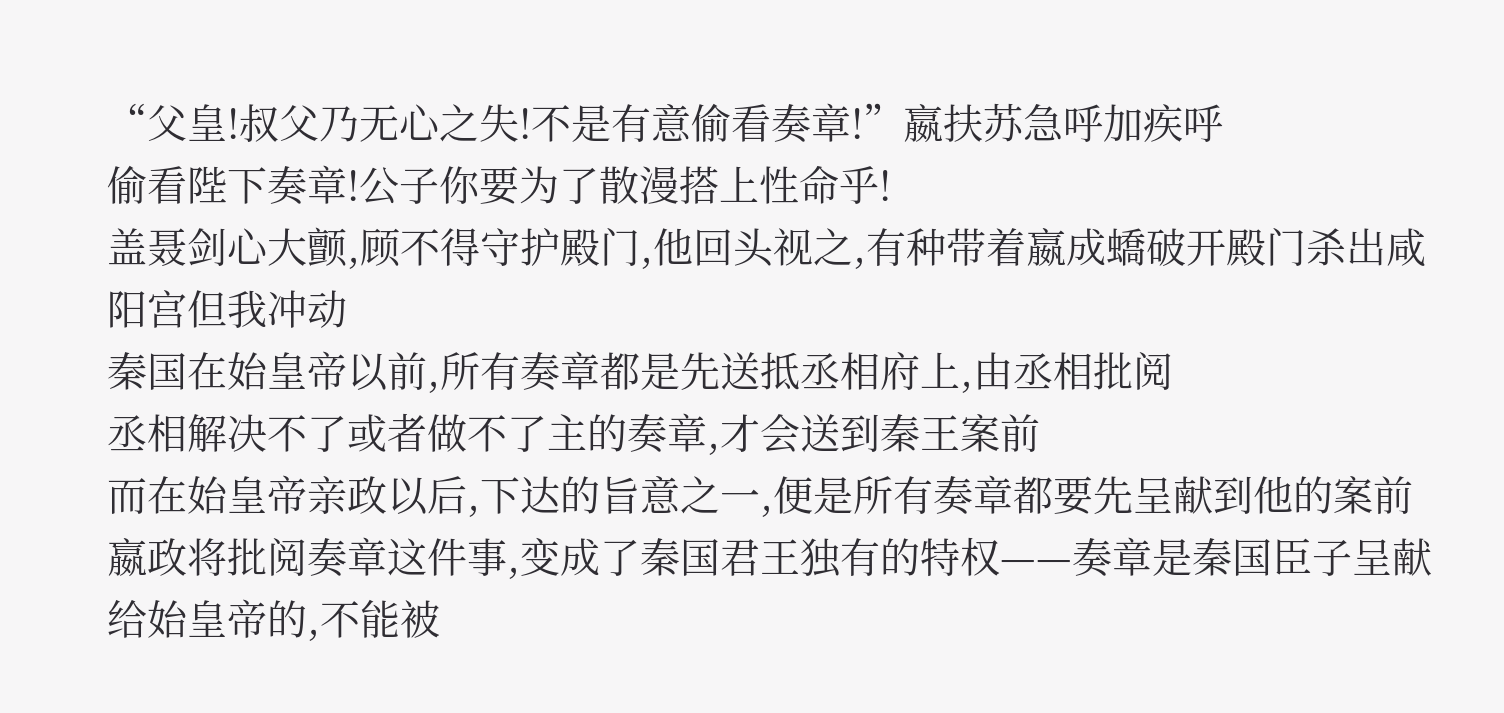“父皇!叔父乃无心之失!不是有意偷看奏章!”嬴扶苏急呼加疾呼
偷看陛下奏章!公子你要为了散漫搭上性命乎!
盖聂剑心大颤,顾不得守护殿门,他回头视之,有种带着嬴成蟜破开殿门杀出咸阳宫但我冲动
秦国在始皇帝以前,所有奏章都是先送抵丞相府上,由丞相批阅
丞相解决不了或者做不了主的奏章,才会送到秦王案前
而在始皇帝亲政以后,下达的旨意之一,便是所有奏章都要先呈献到他的案前
嬴政将批阅奏章这件事,变成了秦国君王独有的特权——奏章是秦国臣子呈献给始皇帝的,不能被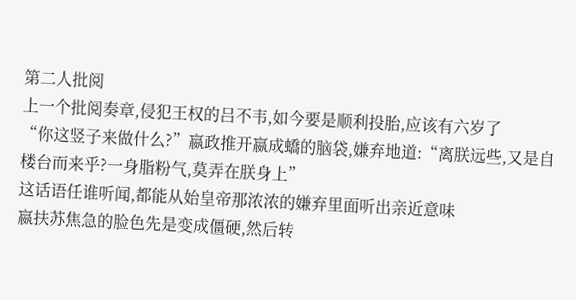第二人批阅
上一个批阅奏章,侵犯王权的吕不韦,如今要是顺利投胎,应该有六岁了
“你这竖子来做什么?”嬴政推开嬴成蟜的脑袋,嫌弃地道:“离朕远些,又是自楼台而来乎?一身脂粉气,莫弄在朕身上”
这话语任谁听闻,都能从始皇帝那浓浓的嫌弃里面听出亲近意味
嬴扶苏焦急的脸色先是变成僵硬,然后转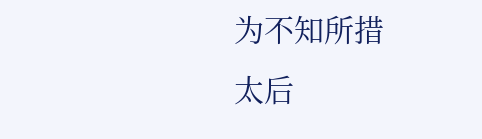为不知所措
太后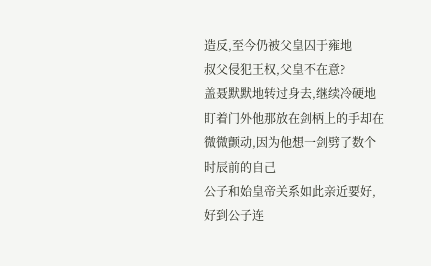造反,至今仍被父皇囚于雍地
叔父侵犯王权,父皇不在意?
盖聂默默地转过身去,继续冷硬地盯着门外他那放在剑柄上的手却在微微颤动,因为他想一剑劈了数个时辰前的自己
公子和始皇帝关系如此亲近要好,好到公子连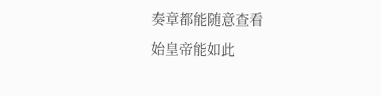奏章都能随意查看
始皇帝能如此